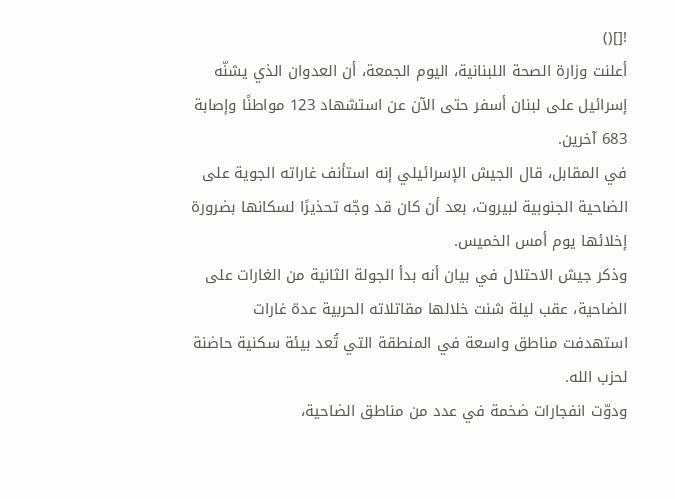![]()
أعلنت وزارة الصحة اللبنانية، اليوم الجمعة، أن العدوان الذي يشنّه إسرائيل على لبنان أسفر حتى الآن عن استشهاد 123 مواطنًا وإصابة 683 آخرين.
في المقابل، قال الجيش الإسرائيلي إنه استأنف غاراته الجوية على الضاحية الجنوبية لبيروت، بعد أن كان قد وجّه تحذيرًا لسكانها بضرورة إخلائها يوم أمس الخميس.
وذكر جيش الاحتلال في بيان أنه بدأ الجولة الثانية من الغارات على الضاحية، عقب ليلة شنت خلالها مقاتلاته الحربية عدة غارات استهدفت مناطق واسعة في المنطقة التي تُعد بيئة سكنية حاضنة لحزب الله.
ودوّت انفجارات ضخمة في عدد من مناطق الضاحية،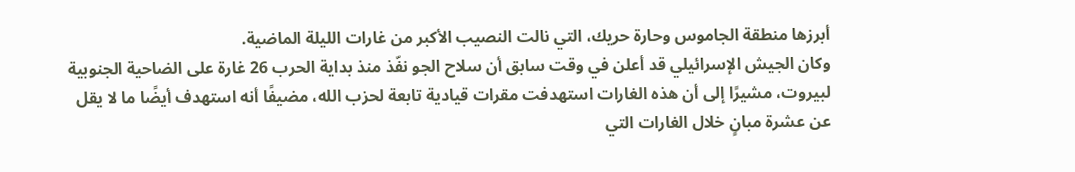أبرزها منطقة الجاموس وحارة حريك، التي نالت النصيب الأكبر من غارات الليلة الماضية.
وكان الجيش الإسرائيلي قد أعلن في وقت سابق أن سلاح الجو نفّذ منذ بداية الحرب 26 غارة على الضاحية الجنوبية لبيروت، مشيرًا إلى أن هذه الغارات استهدفت مقرات قيادية تابعة لحزب الله، مضيفًا أنه استهدف أيضًا ما لا يقل عن عشرة مبانٍ خلال الغارات التي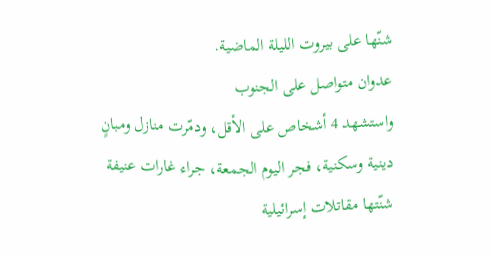شنّها على بيروت الليلة الماضية.
عدوان متواصل على الجنوب
واستشهد 4 أشخاص على الأقل، ودمّرت منازل ومبانٍ دينية وسكنية، فجر اليوم الجمعة، جراء غارات عنيفة شنّتها مقاتلات إسرائيلية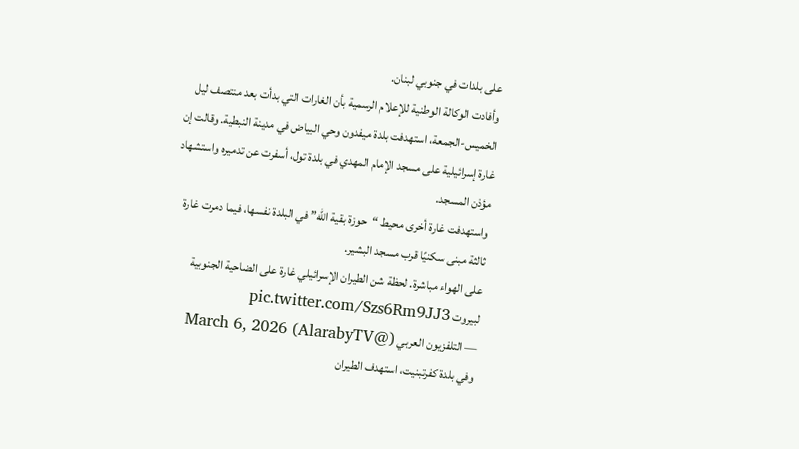على بلدات في جنوبي لبنان.
وأفادت الوكالة الوطنية للإعلام الرسمية بأن الغارات التي بدأت بعد منتصف ليل الخميس-الجمعة، استهدفت بلدة ميفدون وحي البياض في مدينة النبطية. وقالت إن غارة إسرائيلية على مسجد الإمام المهدي في بلدة تول، أسفرت عن تدميره واستشهاد مؤذن المسجد.
واستهدفت غارة أخرى محيط “حوزة بقية الله” في البلدة نفسها، فيما دمرت غارة ثالثة مبنى سكنيًا قرب مسجد البشير.
على الهواء مباشرة. لحظة شن الطيران الإسرائيلي غارة على الضاحية الجنوبية لبيروت pic.twitter.com/Szs6Rm9JJ3
— التلفزيون العربي (@AlarabyTV) March 6, 2026
وفي بلدة كفرتبنيت، استهدف الطيران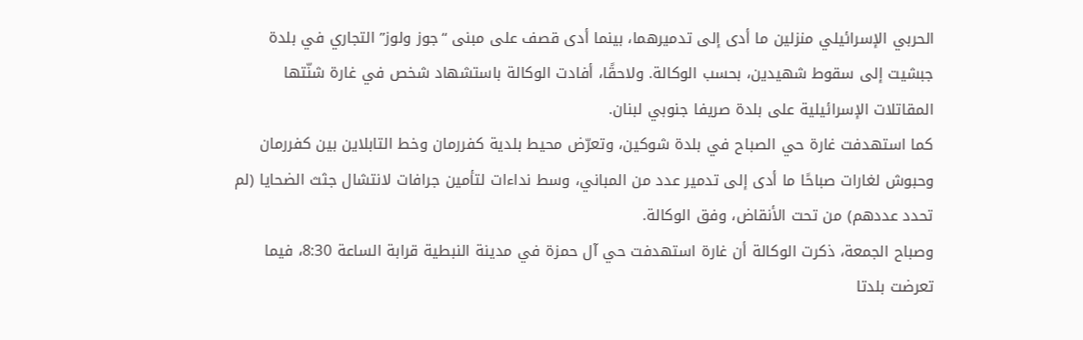الحربي الإسرائيلي منزلين ما أدى إلى تدميرهما، بينما أدى قصف على مبنى “جوز ولوز” التجاري في بلدة جبشيت إلى سقوط شهيدين، بحسب الوكالة. ولاحقًا، أفادت الوكالة باستشهاد شخص في غارة شنّتها المقاتلات الإسرائيلية على بلدة صريفا جنوبي لبنان.
كما استهدفت غارة حي الصباح في بلدة شوكين، وتعرّض محيط بلدية كفررمان وخط التابلاين بين كفررمان وحبوش لغارات صباحًا ما أدى إلى تدمير عدد من المباني، وسط نداءات لتأمين جرافات لانتشال جثث الضحايا (لم تحدد عددهم) من تحت الأنقاض، وفق الوكالة.
وصباح الجمعة، ذكرت الوكالة أن غارة استهدفت حي آل حمزة في مدينة النبطية قرابة الساعة 8:30، فيما تعرضت بلدتا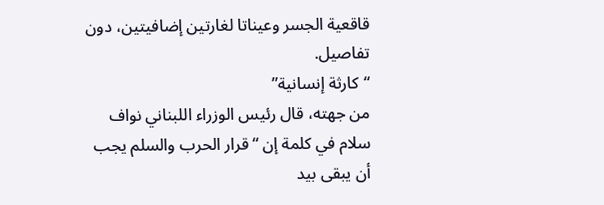قاقعية الجسر وعيناتا لغارتين إضافيتين، دون تفاصيل.
“كارثة إنسانية”
من جهته، قال رئيس الوزراء اللبناني نواف سلام في كلمة إن “قرار الحرب والسلم يجب أن يبقى بيد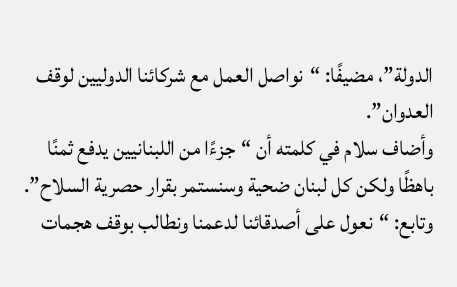الدولة”، مضيفًا: “نواصل العمل مع شركائنا الدوليين لوقف العدوان”.
وأضاف سلام في كلمته أن “جزءًا من اللبنانيين يدفع ثمنًا باهظًا ولكن كل لبنان ضحية وسنستمر بقرار حصرية السلاح”.
وتابع: “نعول على أصدقائنا لدعمنا ونطالب بوقف هجمات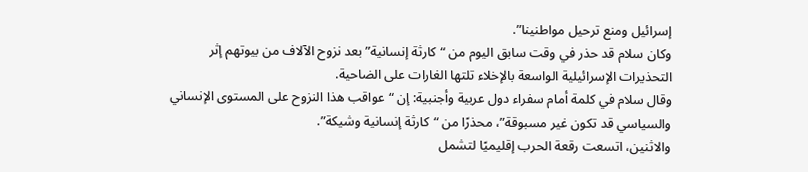إسرائيل ومنع ترحيل مواطنينا”.
وكان سلام قد حذر في وقت سابق اليوم من “كارثة إنسانية” بعد نزوح الآلاف من بيوتهم إثر التحذيرات الإسرائيلية الواسعة بالإخلاء تلتها الغارات على الضاحية.
وقال سلام في كلمة أمام سفراء دول عربية وأجنبية: إن “عواقب هذا النزوح على المستوى الإنساني والسياسي قد تكون غير مسبوقة”، محذرًا من “كارثة إنسانية وشيكة”.
والاثنين، اتسعت رقعة الحرب إقليميًا لتشمل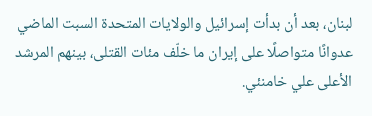لبنان، بعد أن بدأت إسرائيل والولايات المتحدة السبت الماضي عدوانًا متواصلًا على إيران ما خلّف مئات القتلى، بينهم المرشد الأعلى علي خامنئي.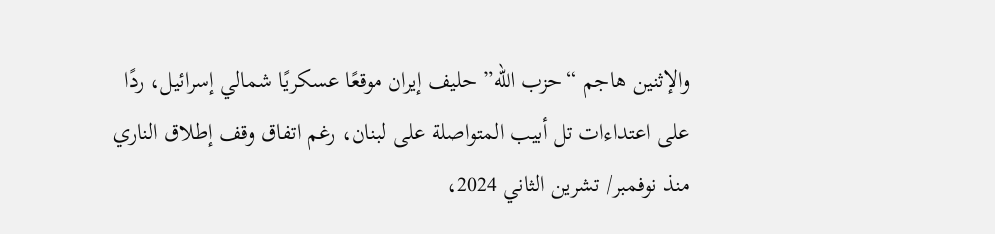والإثنين هاجم “حزب الله” حليف إيران موقعًا عسكريًا شمالي إسرائيل، ردًا على اعتداءات تل أبيب المتواصلة على لبنان، رغم اتفاق وقف إطلاق الناري منذ نوفمبر/ تشرين الثاني 2024،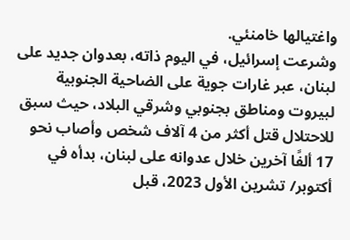واغتيالها خامنئي.
وشرعت إسرائيل، في اليوم ذاته، بعدوان جديد على لبنان، عبر غارات جوية على الضاحية الجنوبية لبيروت ومناطق بجنوبي وشرقي البلاد، حيث سبق للاحتلال قتل أكثر من 4 آلاف شخص وأصاب نحو 17 ألفًا آخرين خلال عدوانه على لبنان، بدأه في أكتوبر/ تشرين الأول 2023، قبل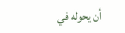أن يحوله في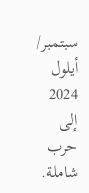سبتمبر/ أيلول 2024 إلى حرب شاملة.